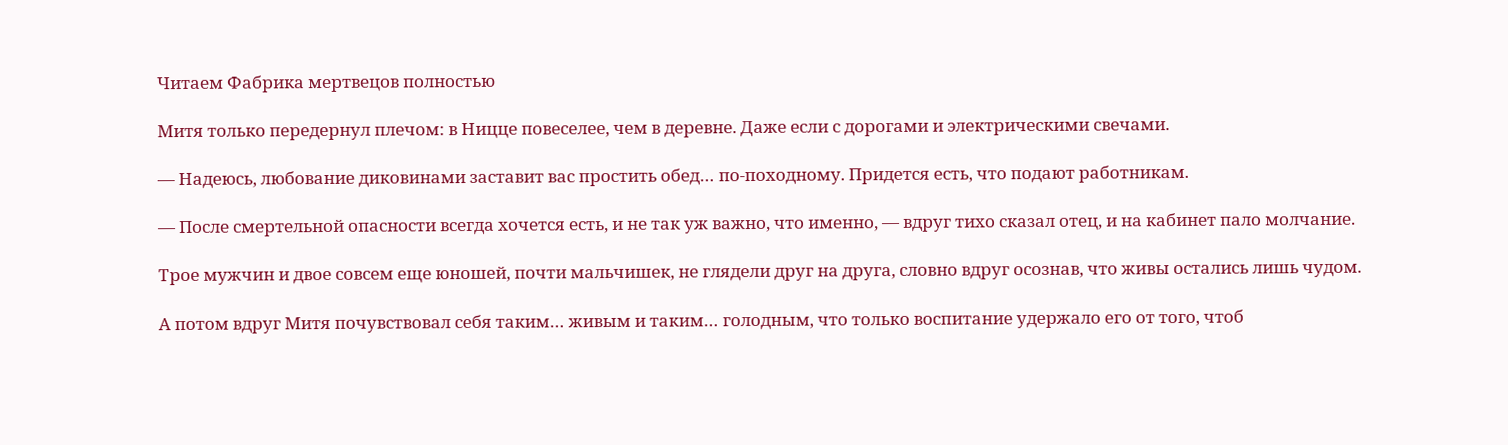Читаем Фабрика мертвецов полностью

Митя только передернул плечом: в Ницце повеселее, чем в деревне. Даже если с дорогами и электрическими свечами.

— Надеюсь, любование диковинами заставит вас простить обед… по-походному. Придется есть, что подают работникам.

— После смертельной опасности всегда хочется есть, и не так уж важно, что именно, — вдруг тихо сказал отец, и на кабинет пало молчание.

Трое мужчин и двое совсем еще юношей, почти мальчишек, не глядели друг на друга, словно вдруг осознав, что живы остались лишь чудом.

А потом вдруг Митя почувствовал себя таким… живым и таким… голодным, что только воспитание удержало его от того, чтоб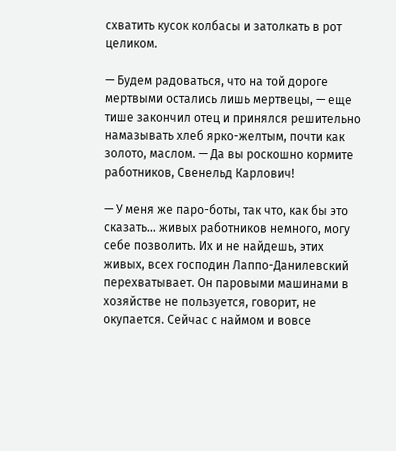схватить кусок колбасы и затолкать в рот целиком.

— Будем радоваться, что на той дороге мертвыми остались лишь мертвецы, — еще тише закончил отец и принялся решительно намазывать хлеб ярко-желтым, почти как золото, маслом. — Да вы роскошно кормите работников, Свенельд Карлович!

— У меня же паро-боты, так что, как бы это сказать… живых работников немного, могу себе позволить. Их и не найдешь, этих живых, всех господин Лаппо-Данилевский перехватывает. Он паровыми машинами в хозяйстве не пользуется, говорит, не окупается. Сейчас с наймом и вовсе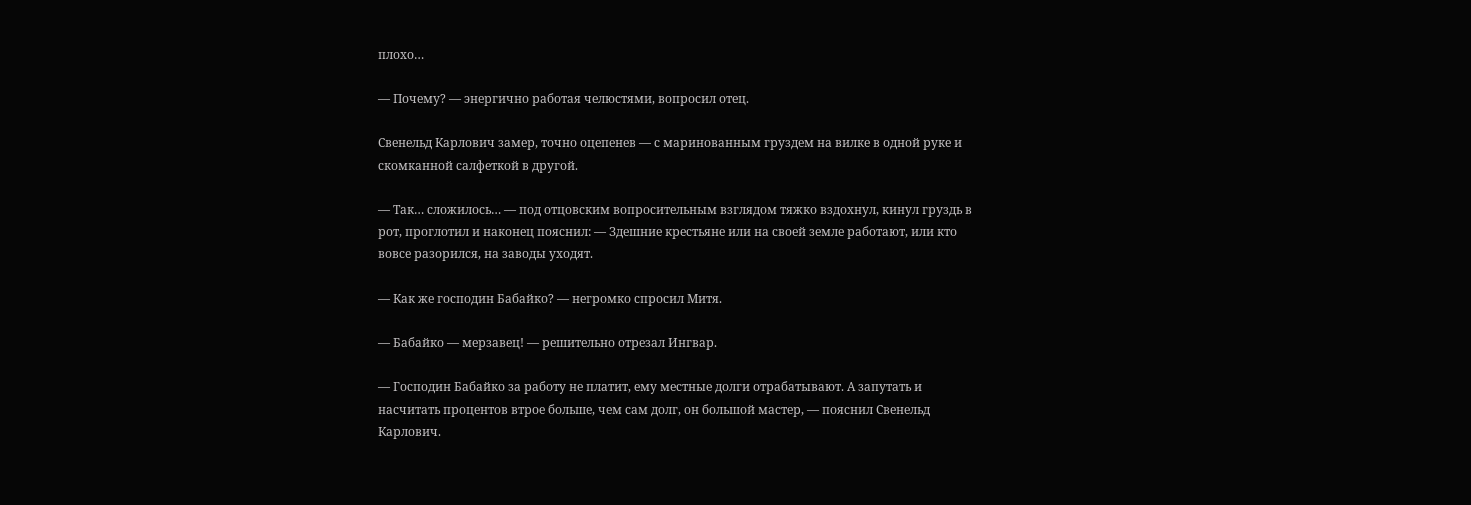плохо…

— Почему? — энергично работая челюстями, вопросил отец.

Свенельд Карлович замер, точно оцепенев — с маринованным груздем на вилке в одной руке и скомканной салфеткой в другой.

— Так… сложилось… — под отцовским вопросительным взглядом тяжко вздохнул, кинул груздь в рот, проглотил и наконец пояснил: — Здешние крестьяне или на своей земле работают, или кто вовсе разорился, на заводы уходят.

— Как же господин Бабайко? — негромко спросил Митя.

— Бабайко — мерзавец! — решительно отрезал Ингвар.

— Господин Бабайко за работу не платит, ему местные долги отрабатывают. А запутать и насчитать процентов втрое больше, чем сам долг, он большой мастер, — пояснил Свенельд Карлович.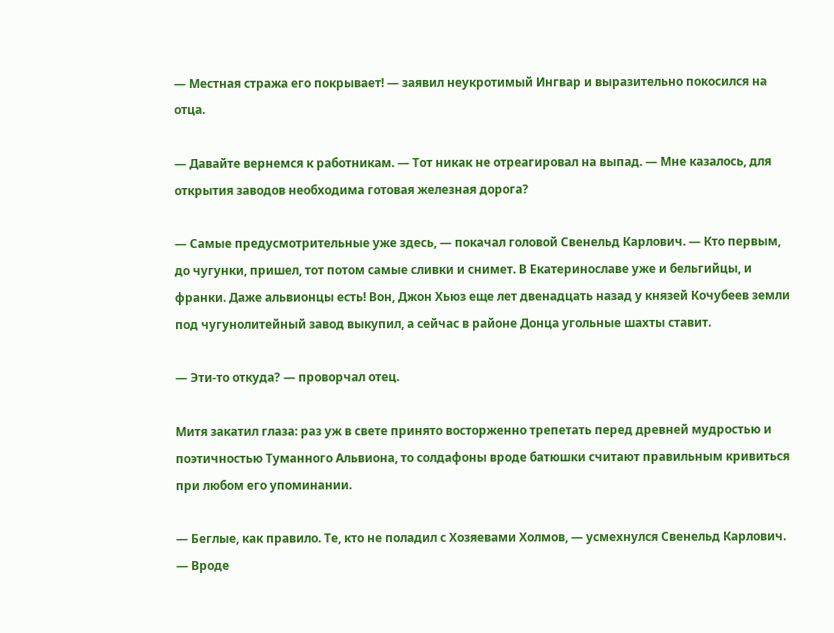— Местная стража его покрывает! — заявил неукротимый Ингвар и выразительно покосился на отца.

— Давайте вернемся к работникам. — Тот никак не отреагировал на выпад. — Мне казалось, для открытия заводов необходима готовая железная дорога?

— Самые предусмотрительные уже здесь, — покачал головой Свенельд Карлович. — Кто первым, до чугунки, пришел, тот потом самые сливки и снимет. В Екатеринославе уже и бельгийцы, и франки. Даже альвионцы есть! Вон, Джон Хьюз еще лет двенадцать назад у князей Кочубеев земли под чугунолитейный завод выкупил, а сейчас в районе Донца угольные шахты ставит.

— Эти-то откуда? — проворчал отец.

Митя закатил глаза: раз уж в свете принято восторженно трепетать перед древней мудростью и поэтичностью Туманного Альвиона, то солдафоны вроде батюшки считают правильным кривиться при любом его упоминании.

— Беглые, как правило. Те, кто не поладил с Хозяевами Холмов, — усмехнулся Свенельд Карлович. — Вроде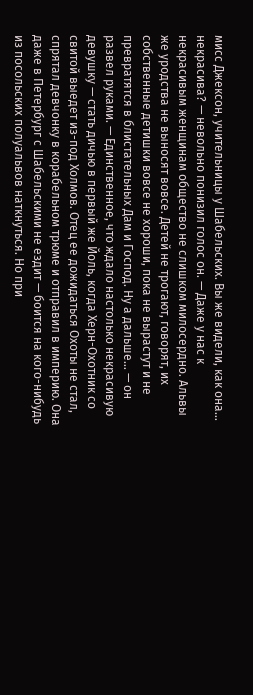мисс Джексон, учительницы у Шабельских. Вы же видели, как она… некрасива? — невольно понизил голос он. — Даже у нас к некрасивым женщинам общество не слишком милосердно. Альвы же уродства не выносят вовсе. Детей не трогают, говорят, их собственные детишки вовсе не хороши, пока не вырастут и не превратятся в блистательных Дам и Господ. Ну а дальше… — он развел руками. — Единственное, что ждало настолько некрасивую девушку — стать дичью в первый же Йоль, когда Херн-Охотник со свитой выедет из-под Холмов. Отец ее дожидаться Охоты не стал, спрятал девчонку в корабельном трюме и отправил в империю. Она даже в Петербург с Шабельскими не ездит — боится на кого-нибудь из посольских полуальвов наткнуться. Но при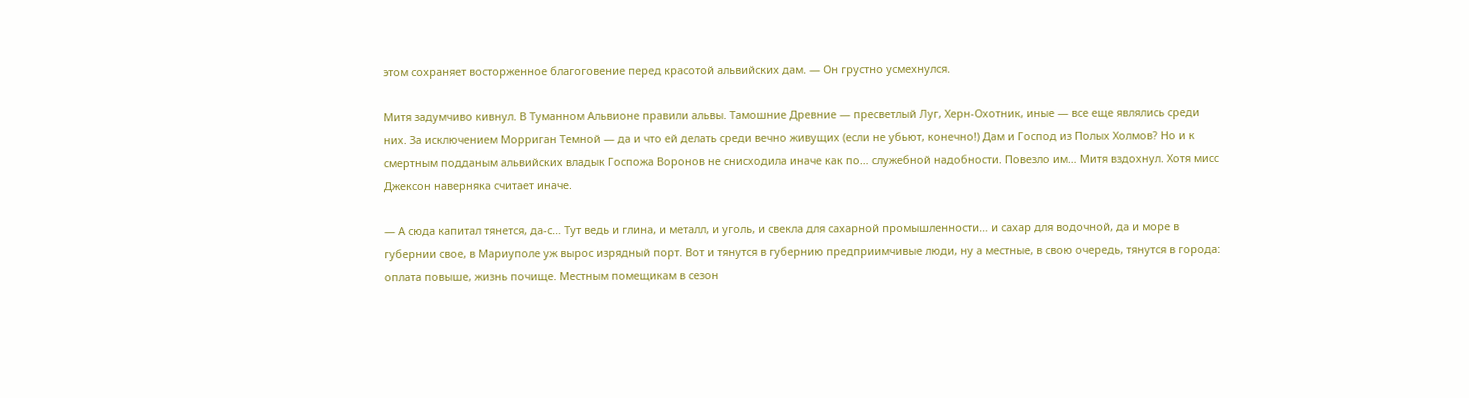этом сохраняет восторженное благоговение перед красотой альвийских дам. — Он грустно усмехнулся.

Митя задумчиво кивнул. В Туманном Альвионе правили альвы. Тамошние Древние — пресветлый Луг, Херн-Охотник, иные — все еще являлись среди них. За исключением Морриган Темной — да и что ей делать среди вечно живущих (если не убьют, конечно!) Дам и Господ из Полых Холмов? Но и к смертным подданым альвийских владык Госпожа Воронов не снисходила иначе как по… служебной надобности. Повезло им… Митя вздохнул. Хотя мисс Джексон наверняка считает иначе.

— А сюда капитал тянется, да-с… Тут ведь и глина, и металл, и уголь, и свекла для сахарной промышленности… и сахар для водочной, да и море в губернии свое, в Мариуполе уж вырос изрядный порт. Вот и тянутся в губернию предприимчивые люди, ну а местные, в свою очередь, тянутся в города: оплата повыше, жизнь почище. Местным помещикам в сезон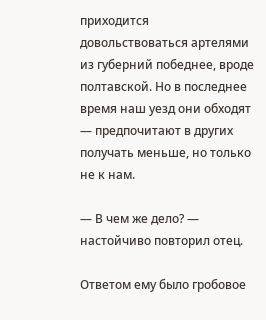приходится довольствоваться артелями из губерний победнее, вроде полтавской. Но в последнее время наш уезд они обходят — предпочитают в других получать меньше, но только не к нам.

— В чем же дело? — настойчиво повторил отец.

Ответом ему было гробовое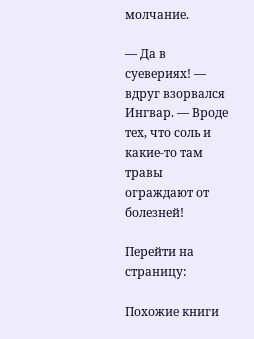молчание.

— Да в суевериях! — вдруг взорвался Ингвар. — Вроде тех, что соль и какие-то там травы ограждают от болезней!

Перейти на страницу:

Похожие книги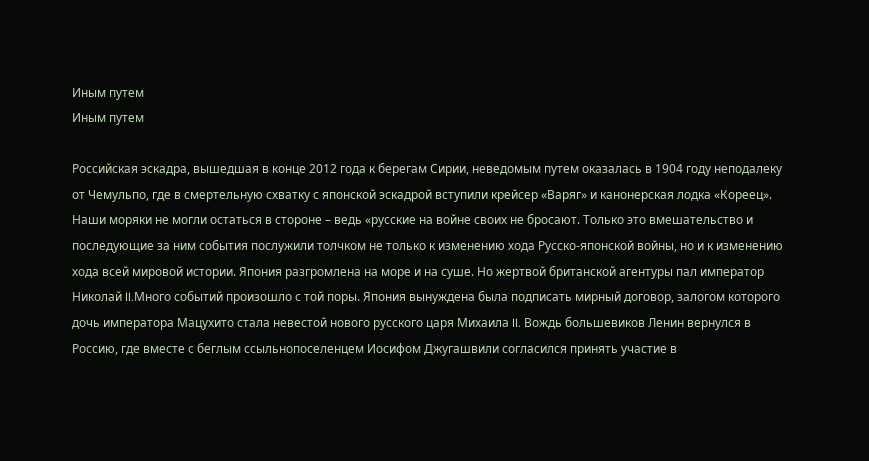Иным путем
Иным путем

Российская эскадра, вышедшая в конце 2012 года к берегам Сирии, неведомым путем оказалась в 1904 году неподалеку от Чемульпо, где в смертельную схватку с японской эскадрой вступили крейсер «Варяг» и канонерская лодка «Кореец». Наши моряки не могли остаться в стороне – ведь «русские на войне своих не бросают. Только это вмешательство и последующие за ним события послужили толчком не только к изменению хода Русско-японской войны, но и к изменению хода всей мировой истории. Япония разгромлена на море и на суше. Но жертвой британской агентуры пал император Николай II.Много событий произошло с той поры. Япония вынуждена была подписать мирный договор, залогом которого дочь императора Мацухито стала невестой нового русского царя Михаила II. Вождь большевиков Ленин вернулся в Россию, где вместе с беглым ссыльнопоселенцем Иосифом Джугашвили согласился принять участие в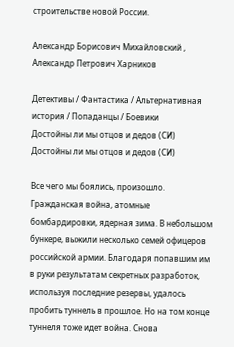строительстве новой России.

Александр Борисович Михайловский , Александр Петрович Харников

Детективы / Фантастика / Альтернативная история / Попаданцы / Боевики
Достойны ли мы отцов и дедов (СИ)
Достойны ли мы отцов и дедов (СИ)

Все чего мы боялись, произошло. Гражданская война, атомные бомбардировки, ядерная зима. В небольшом бункере, выжили несколько семей офицеров российской армии. Благодаря попавшим им в руки результатам секретных разработок, используя последние резервы, удалось пробить туннель в прошлое. Но на том конце туннеля тоже идет война. Снова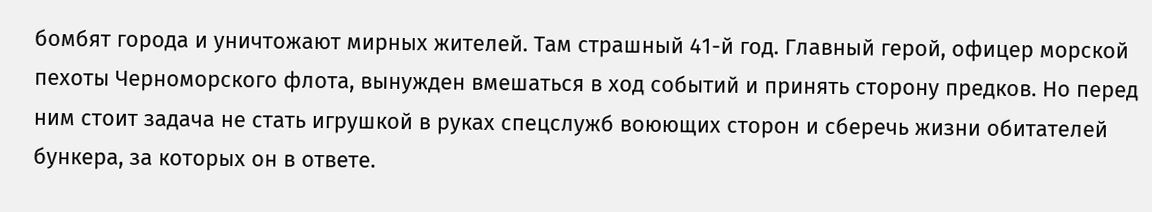бомбят города и уничтожают мирных жителей. Там страшный 41-й год. Главный герой, офицер морской пехоты Черноморского флота, вынужден вмешаться в ход событий и принять сторону предков. Но перед ним стоит задача не стать игрушкой в руках спецслужб воюющих сторон и сберечь жизни обитателей бункера, за которых он в ответе.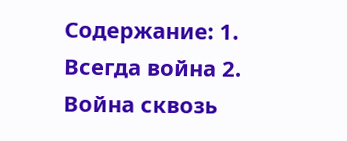Содержание: 1. Всегда война 2. Война сквозь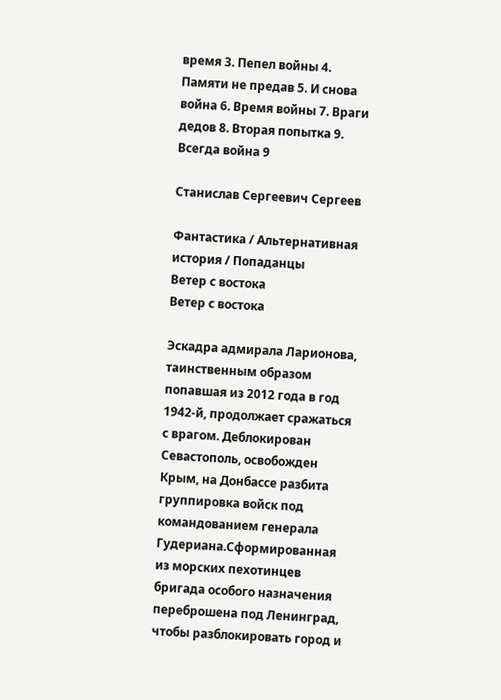время 3. Пепел войны 4. Памяти не предав 5. И снова война 6. Время войны 7. Враги дедов 8. Вторая попытка 9. Всегда война 9

Станислав Сергеевич Сергеев

Фантастика / Альтернативная история / Попаданцы
Ветер с востока
Ветер с востока

Эскадра адмирала Ларионова, таинственным образом попавшая из 2012 года в год 1942-й, продолжает сражаться с врагом. Деблокирован Севастополь, освобожден Крым, на Донбассе разбита группировка войск под командованием генерала Гудериана.Сформированная из морских пехотинцев бригада особого назначения переброшена под Ленинград, чтобы разблокировать город и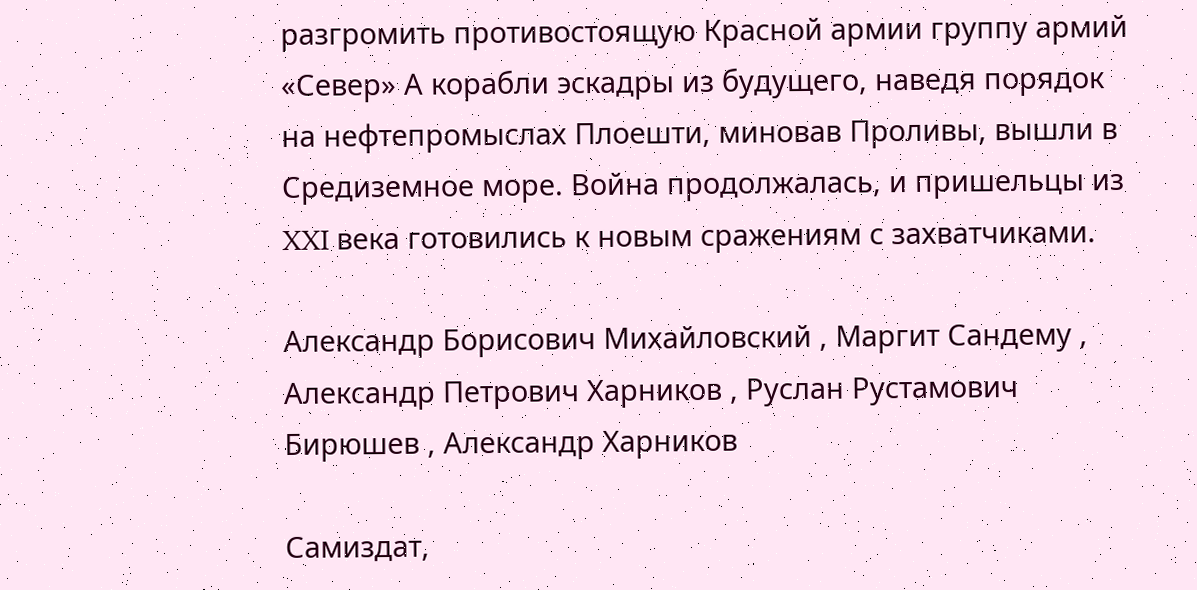разгромить противостоящую Красной армии группу армий «Север» А корабли эскадры из будущего, наведя порядок на нефтепромыслах Плоешти, миновав Проливы, вышли в Средиземное море. Война продолжалась, и пришельцы из XXI века готовились к новым сражениям с захватчиками.

Александр Борисович Михайловский , Маргит Сандему , Александр Петрович Харников , Руслан Рустамович Бирюшев , Александр Харников

Самиздат,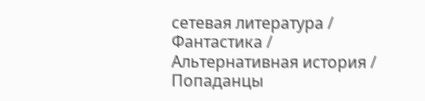сетевая литература / Фантастика / Альтернативная история / Попаданцы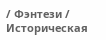/ Фэнтези / Историческая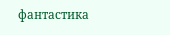фантастика